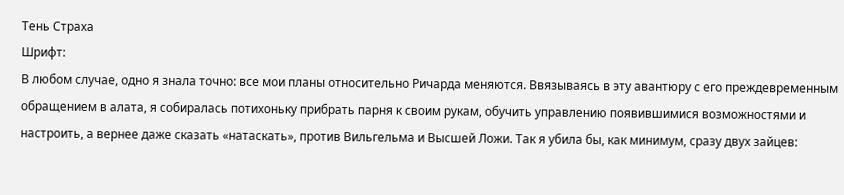Тень Страха
Шрифт:
В любом случае, одно я знала точно: все мои планы относительно Ричарда меняются. Ввязываясь в эту авантюру с его преждевременным обращением в алата, я собиралась потихоньку прибрать парня к своим рукам, обучить управлению появившимися возможностями и настроить, а вернее даже сказать «натаскать», против Вильгельма и Высшей Ложи. Так я убила бы, как минимум, сразу двух зайцев: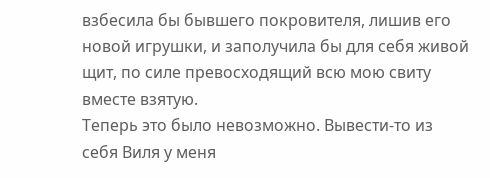взбесила бы бывшего покровителя, лишив его новой игрушки, и заполучила бы для себя живой щит, по силе превосходящий всю мою свиту вместе взятую.
Теперь это было невозможно. Вывести-то из себя Виля у меня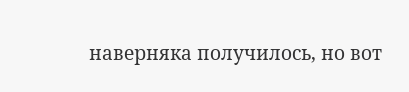наверняка получилось, но вот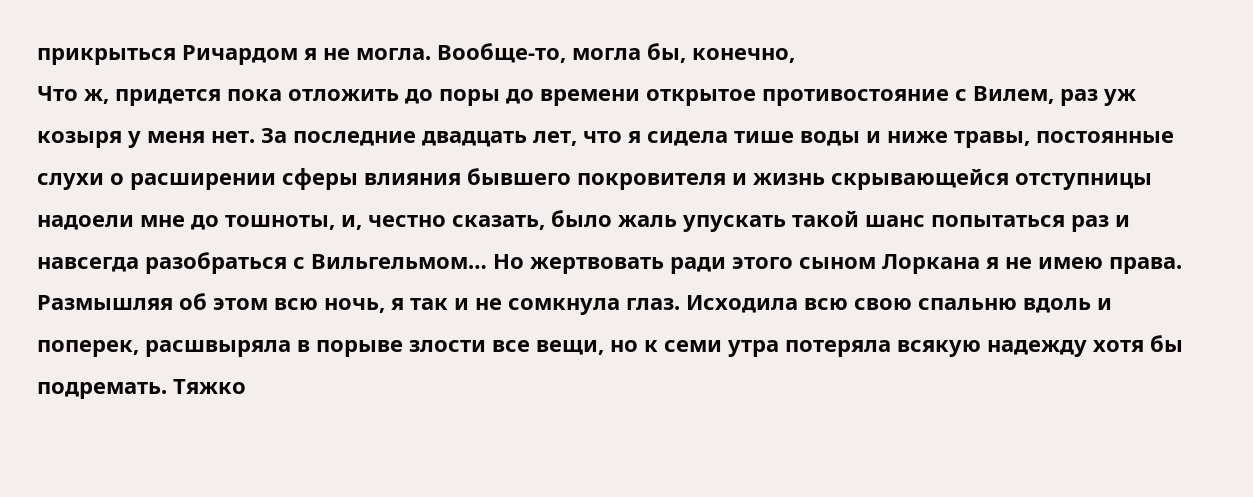прикрыться Ричардом я не могла. Вообще-то, могла бы, конечно,
Что ж, придется пока отложить до поры до времени открытое противостояние с Вилем, раз уж козыря у меня нет. За последние двадцать лет, что я сидела тише воды и ниже травы, постоянные слухи о расширении сферы влияния бывшего покровителя и жизнь скрывающейся отступницы надоели мне до тошноты, и, честно сказать, было жаль упускать такой шанс попытаться раз и навсегда разобраться с Вильгельмом… Но жертвовать ради этого сыном Лоркана я не имею права.
Размышляя об этом всю ночь, я так и не сомкнула глаз. Исходила всю свою спальню вдоль и поперек, расшвыряла в порыве злости все вещи, но к семи утра потеряла всякую надежду хотя бы подремать. Тяжко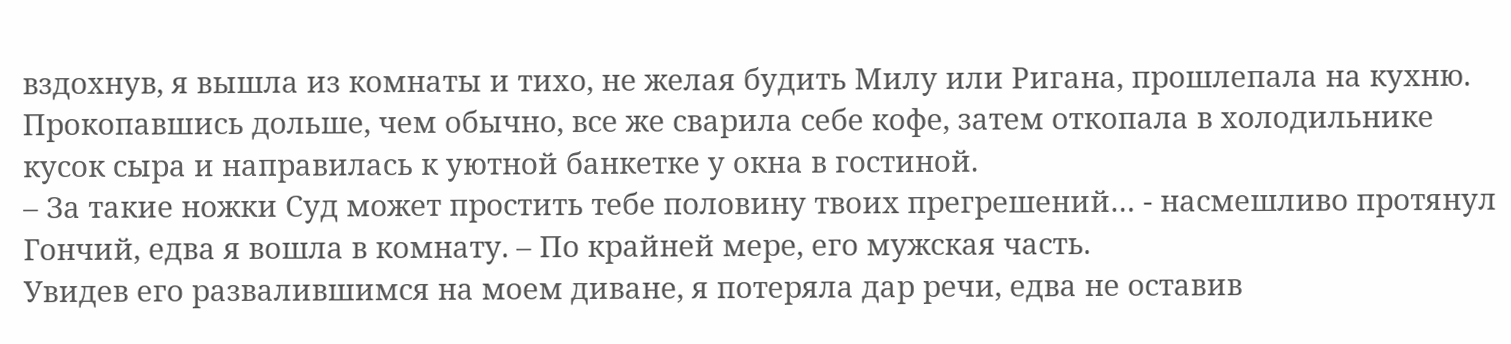вздохнув, я вышла из комнаты и тихо, не желая будить Милу или Ригана, прошлепала на кухню. Прокопавшись дольше, чем обычно, все же сварила себе кофе, затем откопала в холодильнике кусок сыра и направилась к уютной банкетке у окна в гостиной.
– За такие ножки Суд может простить тебе половину твоих прегрешений… - насмешливо протянул Гончий, едва я вошла в комнату. – По крайней мере, его мужская часть.
Увидев его развалившимся на моем диване, я потеряла дар речи, едва не оставив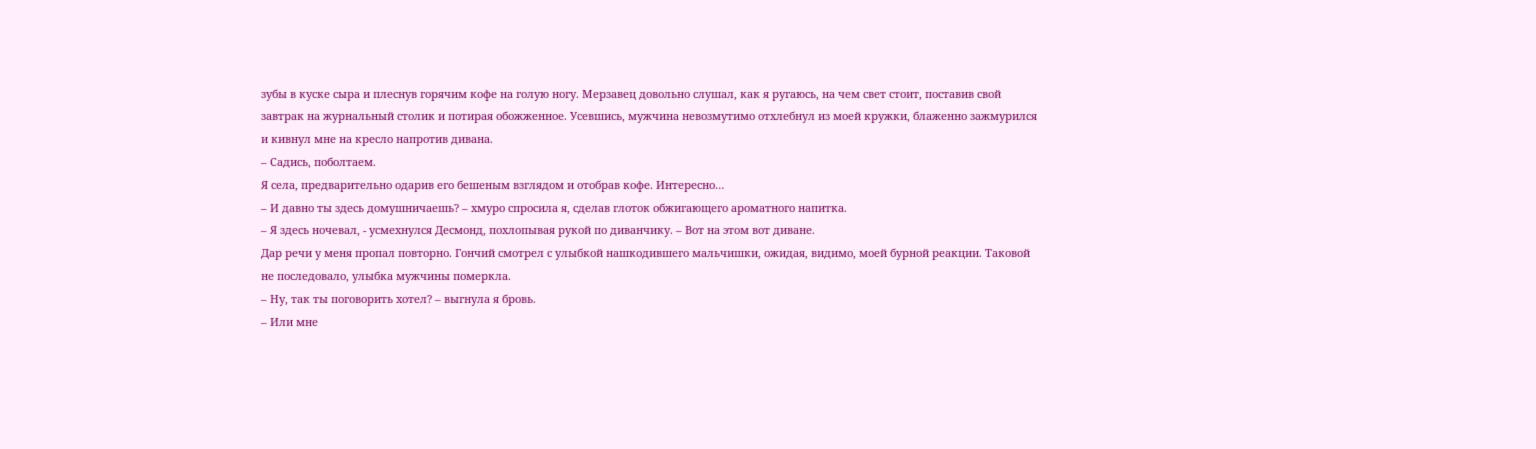зубы в куске сыра и плеснув горячим кофе на голую ногу. Мерзавец довольно слушал, как я ругаюсь, на чем свет стоит, поставив свой завтрак на журнальный столик и потирая обожженное. Усевшись, мужчина невозмутимо отхлебнул из моей кружки, блаженно зажмурился и кивнул мне на кресло напротив дивана.
– Садись, поболтаем.
Я села, предварительно одарив его бешеным взглядом и отобрав кофе. Интересно…
– И давно ты здесь домушничаешь? – хмуро спросила я, сделав глоток обжигающего ароматного напитка.
– Я здесь ночевал, - усмехнулся Десмонд, похлопывая рукой по диванчику. – Вот на этом вот диване.
Дар речи у меня пропал повторно. Гончий смотрел с улыбкой нашкодившего мальчишки, ожидая, видимо, моей бурной реакции. Таковой не последовало, улыбка мужчины померкла.
– Ну, так ты поговорить хотел? – выгнула я бровь.
– Или мне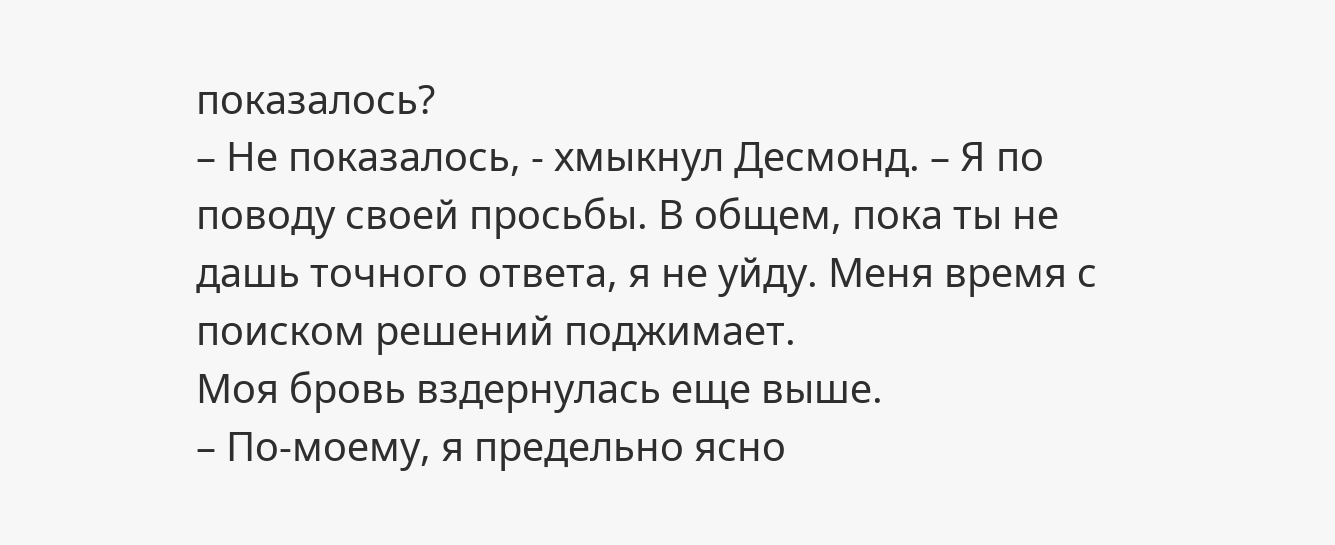показалось?
– Не показалось, - хмыкнул Десмонд. – Я по поводу своей просьбы. В общем, пока ты не дашь точного ответа, я не уйду. Меня время с поиском решений поджимает.
Моя бровь вздернулась еще выше.
– По-моему, я предельно ясно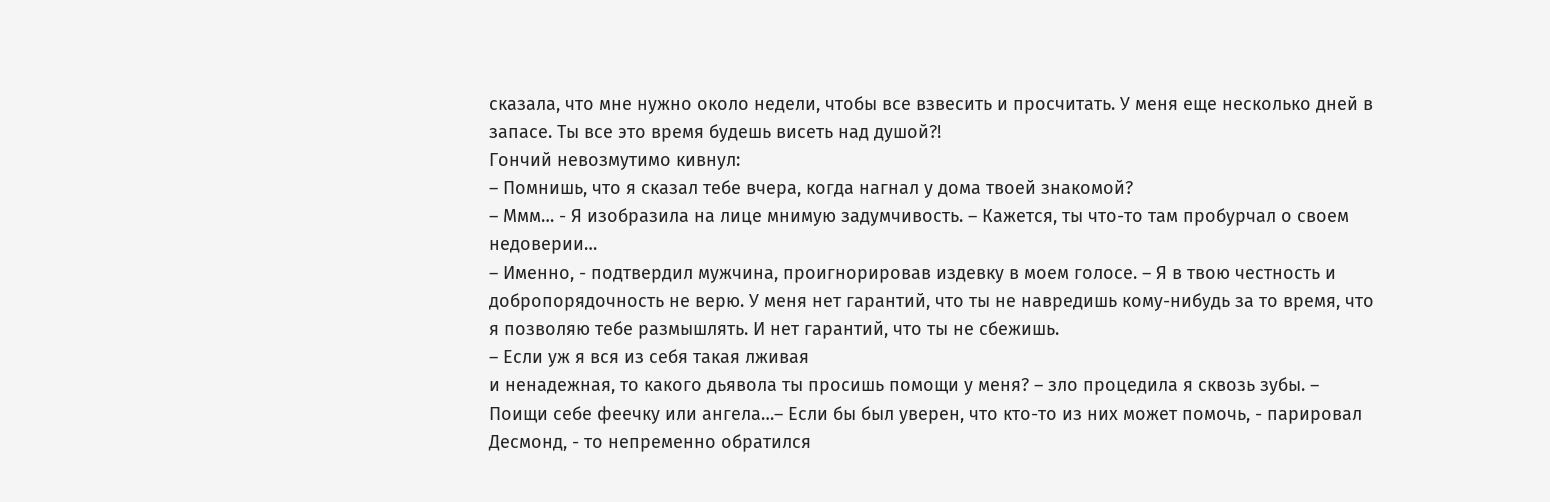сказала, что мне нужно около недели, чтобы все взвесить и просчитать. У меня еще несколько дней в запасе. Ты все это время будешь висеть над душой?!
Гончий невозмутимо кивнул:
– Помнишь, что я сказал тебе вчера, когда нагнал у дома твоей знакомой?
– Ммм… - Я изобразила на лице мнимую задумчивость. – Кажется, ты что-то там пробурчал о своем недоверии…
– Именно, - подтвердил мужчина, проигнорировав издевку в моем голосе. – Я в твою честность и добропорядочность не верю. У меня нет гарантий, что ты не навредишь кому-нибудь за то время, что я позволяю тебе размышлять. И нет гарантий, что ты не сбежишь.
– Если уж я вся из себя такая лживая
и ненадежная, то какого дьявола ты просишь помощи у меня? – зло процедила я сквозь зубы. – Поищи себе феечку или ангела…– Если бы был уверен, что кто-то из них может помочь, - парировал Десмонд, - то непременно обратился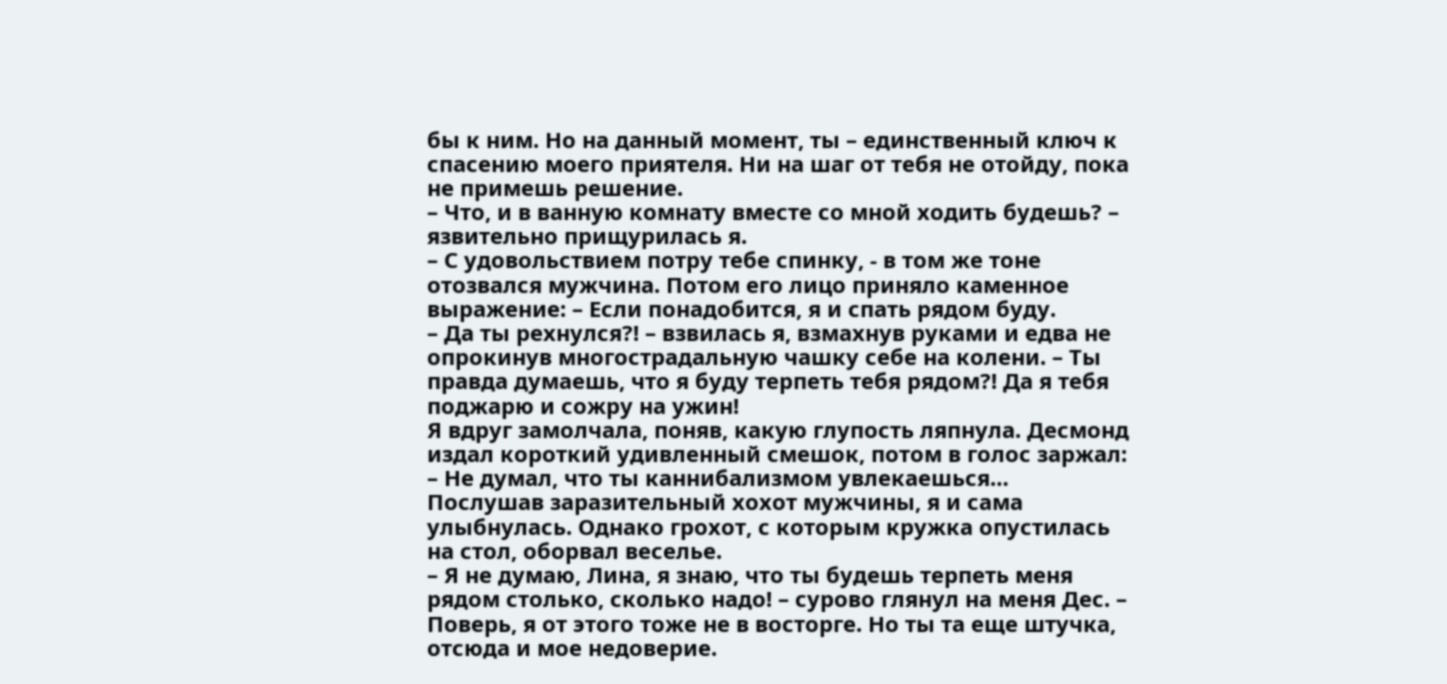бы к ним. Но на данный момент, ты – единственный ключ к спасению моего приятеля. Ни на шаг от тебя не отойду, пока не примешь решение.
– Что, и в ванную комнату вместе со мной ходить будешь? – язвительно прищурилась я.
– С удовольствием потру тебе спинку, - в том же тоне отозвался мужчина. Потом его лицо приняло каменное выражение: – Если понадобится, я и спать рядом буду.
– Да ты рехнулся?! – взвилась я, взмахнув руками и едва не опрокинув многострадальную чашку себе на колени. – Ты правда думаешь, что я буду терпеть тебя рядом?! Да я тебя поджарю и сожру на ужин!
Я вдруг замолчала, поняв, какую глупость ляпнула. Десмонд издал короткий удивленный смешок, потом в голос заржал:
– Не думал, что ты каннибализмом увлекаешься…
Послушав заразительный хохот мужчины, я и сама улыбнулась. Однако грохот, с которым кружка опустилась на стол, оборвал веселье.
– Я не думаю, Лина, я знаю, что ты будешь терпеть меня рядом столько, сколько надо! – сурово глянул на меня Дес. – Поверь, я от этого тоже не в восторге. Но ты та еще штучка, отсюда и мое недоверие.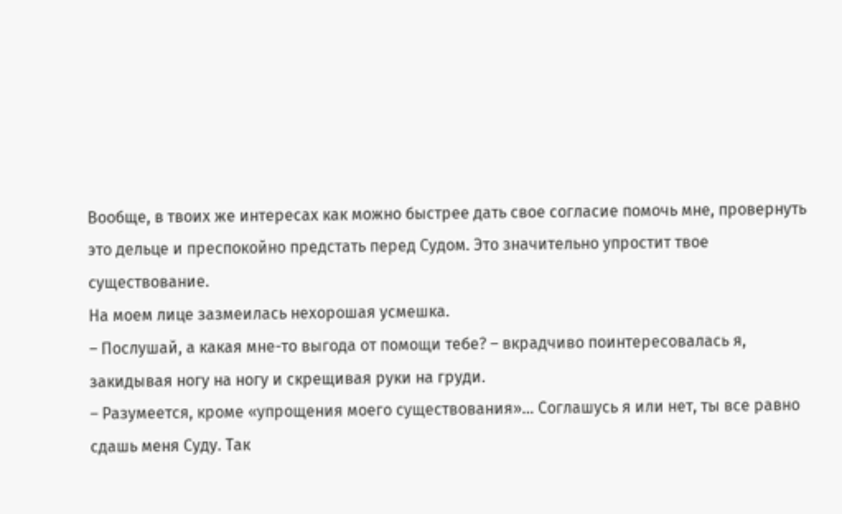Вообще, в твоих же интересах как можно быстрее дать свое согласие помочь мне, провернуть это дельце и преспокойно предстать перед Судом. Это значительно упростит твое существование.
На моем лице зазмеилась нехорошая усмешка.
– Послушай, а какая мне-то выгода от помощи тебе? – вкрадчиво поинтересовалась я, закидывая ногу на ногу и скрещивая руки на груди.
– Разумеется, кроме «упрощения моего существования»… Соглашусь я или нет, ты все равно сдашь меня Суду. Так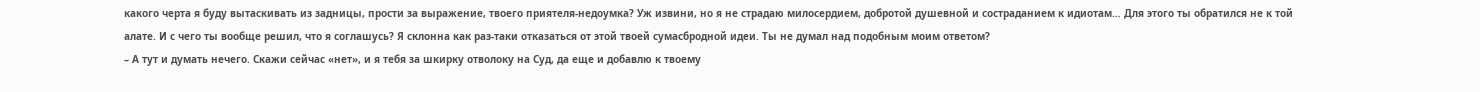какого черта я буду вытаскивать из задницы, прости за выражение, твоего приятеля-недоумка? Уж извини, но я не страдаю милосердием, добротой душевной и состраданием к идиотам… Для этого ты обратился не к той алате. И с чего ты вообще решил, что я соглашусь? Я склонна как раз-таки отказаться от этой твоей сумасбродной идеи. Ты не думал над подобным моим ответом?
– А тут и думать нечего. Скажи сейчас «нет», и я тебя за шкирку отволоку на Суд, да еще и добавлю к твоему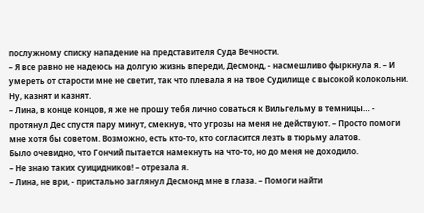послужному списку нападение на представителя Суда Вечности.
– Я все равно не надеюсь на долгую жизнь впереди, Десмонд, - насмешливо фыркнула я. – И умереть от старости мне не светит, так что плевала я на твое Судилище с высокой колокольни. Ну, казнят и казнят.
– Лина, в конце концов, я же не прошу тебя лично соваться к Вильгельму в темницы… - протянул Дес спустя пару минут, смекнув, что угрозы на меня не действуют. – Просто помоги мне хотя бы советом. Возможно, есть кто-то, кто согласится лезть в тюрьму алатов.
Было очевидно, что Гончий пытается намекнуть на что-то, но до меня не доходило.
– Не знаю таких суицидников! – отрезала я.
– Лина, не ври, - пристально заглянул Десмонд мне в глаза. – Помоги найти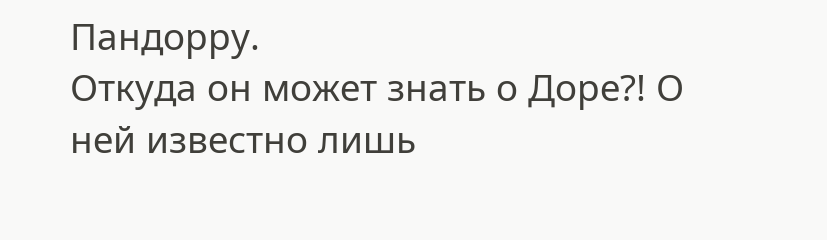Пандорру.
Откуда он может знать о Доре?! О ней известно лишь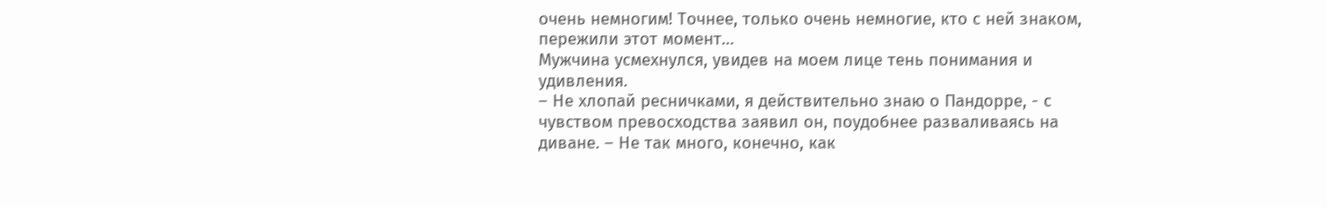очень немногим! Точнее, только очень немногие, кто с ней знаком, пережили этот момент…
Мужчина усмехнулся, увидев на моем лице тень понимания и удивления.
– Не хлопай ресничками, я действительно знаю о Пандорре, - с чувством превосходства заявил он, поудобнее разваливаясь на диване. – Не так много, конечно, как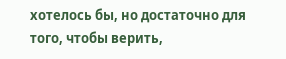хотелось бы, но достаточно для того, чтобы верить,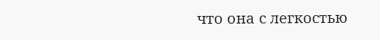что она с легкостью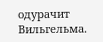одурачит Вильгельма.